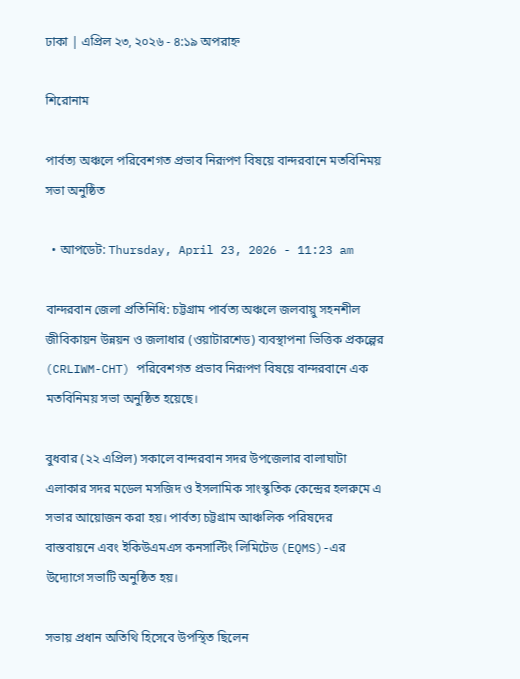ঢাকা | এপ্রিল ২৩, ২০২৬ - ৪:১৯ অপরাহ্ন

শিরোনাম

পার্বত্য অঞ্চলে পরিবেশগত প্রভাব নিরূপণ বিষয়ে বান্দরবানে মতবিনিময় সভা অনুষ্ঠিত

  • আপডেট: Thursday, April 23, 2026 - 11:23 am

বান্দরবান জেলা প্রতিনিধি: চট্টগ্রাম পার্বত্য অঞ্চলে জলবায়ু সহনশীল জীবিকায়ন উন্নয়ন ও জলাধার (ওয়াটারশেড) ব্যবস্থাপনা ভিত্তিক প্রকল্পের (CRLIWM-CHT) পরিবেশগত প্রভাব নিরূপণ বিষয়ে বান্দরবানে এক মতবিনিময় সভা অনুষ্ঠিত হয়েছে।

বুধবার (২২ এপ্রিল) সকালে বান্দরবান সদর উপজেলার বালাঘাটা এলাকার সদর মডেল মসজিদ ও ইসলামিক সাংস্কৃতিক কেন্দ্রের হলরুমে এ সভার আয়োজন করা হয়। পার্বত্য চট্টগ্রাম আঞ্চলিক পরিষদের বাস্তবায়নে এবং ইকিউএমএস কনসাল্টিং লিমিটেড (EQMS)-এর উদ্যোগে সভাটি অনুষ্ঠিত হয়।

সভায় প্রধান অতিথি হিসেবে উপস্থিত ছিলেন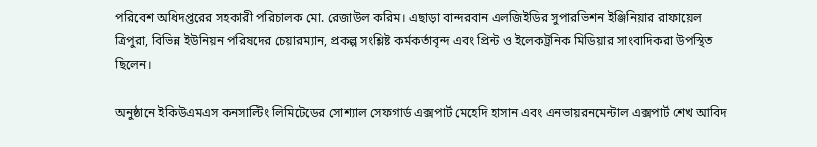পরিবেশ অধিদপ্তরের সহকারী পরিচালক মো. রেজাউল করিম। এছাড়া বান্দরবান এলজিইডির সুপারভিশন ইঞ্জিনিয়ার রাফায়েল ত্রিপুরা, বিভিন্ন ইউনিয়ন পরিষদের চেয়ারম্যান, প্রকল্প সংশ্লিষ্ট কর্মকর্তাবৃন্দ এবং প্রিন্ট ও ইলেকট্রনিক মিডিয়ার সাংবাদিকরা উপস্থিত ছিলেন।

অনুষ্ঠানে ইকিউএমএস কনসাল্টিং লিমিটেডের সোশ্যাল সেফগার্ড এক্সপার্ট মেহেদি হাসান এবং এনভায়রনমেন্টাল এক্সপার্ট শেখ আবিদ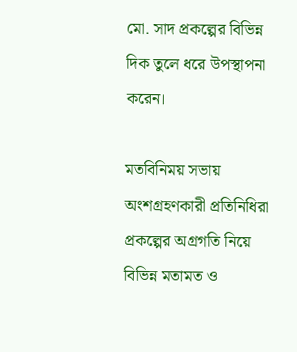মো. সাদ প্রকল্পের বিভিন্ন দিক তুলে ধরে উপস্থাপনা করেন।

মতবিনিময় সভায় অংশগ্রহণকারী প্রতিনিধিরা প্রকল্পের অগ্রগতি নিয়ে বিভিন্ন মতামত ও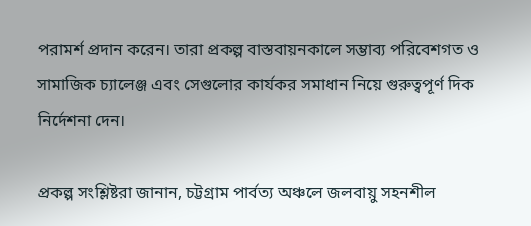পরামর্শ প্রদান করেন। তারা প্রকল্প বাস্তবায়নকালে সম্ভাব্য পরিবেশগত ও সামাজিক চ্যালেঞ্জ এবং সেগুলোর কার্যকর সমাধান নিয়ে গুরুত্বপূর্ণ দিক নির্দেশনা দেন।

প্রকল্প সংশ্লিষ্টরা জানান, চট্টগ্রাম পার্বত্য অঞ্চলে জলবায়ু সহনশীল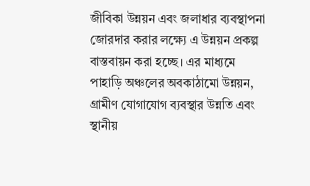জীবিকা উন্নয়ন এবং জলাধার ব্যবস্থাপনা জোরদার করার লক্ষ্যে এ উন্নয়ন প্রকল্প বাস্তবায়ন করা হচ্ছে। এর মাধ্যমে পাহাড়ি অঞ্চলের অবকাঠামো উন্নয়ন, গ্রামীণ যোগাযোগ ব্যবস্থার উন্নতি এবং স্থানীয়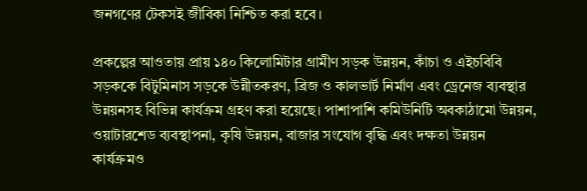জনগণের টেকসই জীবিকা নিশ্চিত করা হবে।

প্রকল্পের আওতায় প্রায় ১৪০ কিলোমিটার গ্রামীণ সড়ক উন্নয়ন, কাঁচা ও এইচবিবি সড়ককে বিটুমিনাস সড়কে উন্নীতকরণ, ব্রিজ ও কালভার্ট নির্মাণ এবং ড্রেনেজ ব্যবস্থার উন্নয়নসহ বিভিন্ন কার্যক্রম গ্রহণ করা হয়েছে। পাশাপাশি কমিউনিটি অবকাঠামো উন্নয়ন, ওয়াটারশেড ব্যবস্থাপনা, কৃষি উন্নয়ন, বাজার সংযোগ বৃদ্ধি এবং দক্ষতা উন্নয়ন কার্যক্রমও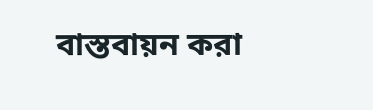বাস্তবায়ন করা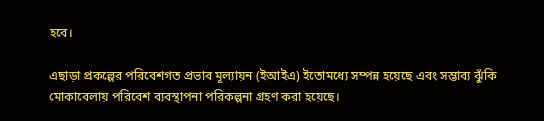হবে।

এছাড়া প্রকল্পের পরিবেশগত প্রভাব মূল্যায়ন (ইআইএ) ইতোমধ্যে সম্পন্ন হয়েছে এবং সম্ভাব্য ঝুঁকি মোকাবেলায় পরিবেশ ব্যবস্থাপনা পরিকল্পনা গ্রহণ করা হয়েছে।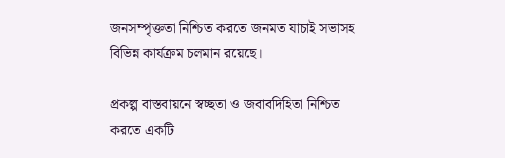জনসম্পৃক্ততা নিশ্চিত করতে জনমত যাচাই সভাসহ বিভিন্ন কার্যক্রম চলমান রয়েছে।

প্রকল্প বাস্তবায়নে স্বচ্ছতা ও জবাবদিহিতা নিশ্চিত করতে একটি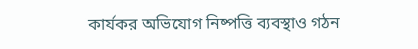কার্যকর অভিযোগ নিষ্পত্তি ব্যবস্থাও গঠন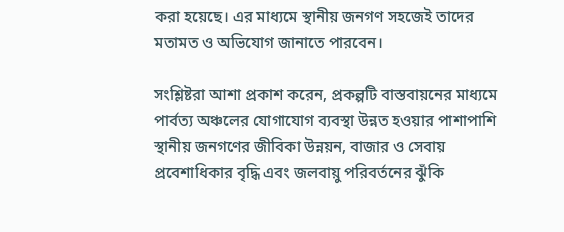করা হয়েছে। এর মাধ্যমে স্থানীয় জনগণ সহজেই তাদের মতামত ও অভিযোগ জানাতে পারবেন।

সংশ্লিষ্টরা আশা প্রকাশ করেন, প্রকল্পটি বাস্তবায়নের মাধ্যমে পার্বত্য অঞ্চলের যোগাযোগ ব্যবস্থা উন্নত হওয়ার পাশাপাশি স্থানীয় জনগণের জীবিকা উন্নয়ন, বাজার ও সেবায় প্রবেশাধিকার বৃদ্ধি এবং জলবায়ু পরিবর্তনের ঝুঁকি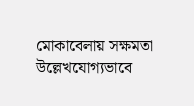মোকাবেলায় সক্ষমতা উল্লেখযোগ্যভাবে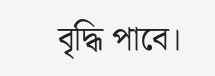বৃদ্ধি পাবে।